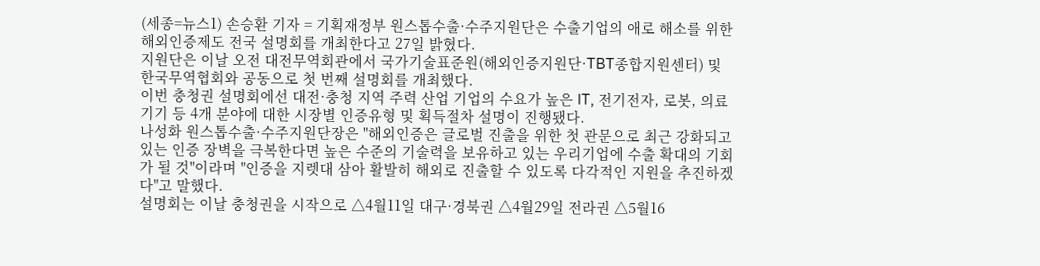(세종=뉴스1) 손승환 기자 = 기획재정부 원스톱수출·수주지원단은 수출기업의 애로 해소를 위한 해외인증제도 전국 설명회를 개최한다고 27일 밝혔다.
지원단은 이날 오전 대전무역회관에서 국가기술표준원(해외인증지원단·TBT종합지원센터) 및 한국무역협회와 공동으로 첫 번째 설명회를 개최했다.
이번 충청권 설명회에선 대전·충청 지역 주력 산업 기업의 수요가 높은 IT, 전기전자, 로봇, 의료기기 등 4개 분야에 대한 시장별 인증유형 및 획득절차 설명이 진행됐다.
나성화 원스톱수출·수주지원단장은 "해외인증은 글로벌 진출을 위한 첫 관문으로 최근 강화되고 있는 인증 장벽을 극복한다면 높은 수준의 기술력을 보유하고 있는 우리기업에 수출 확대의 기회가 될 것"이라며 "인증을 지렛대 삼아 활발히 해외로 진출할 수 있도록 다각적인 지원을 추진하겠다"고 말했다.
설명회는 이날 충청권을 시작으로 △4월11일 대구·경북권 △4월29일 전라권 △5월16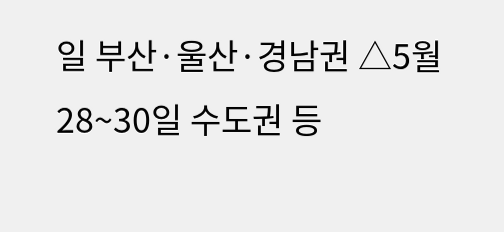일 부산·울산·경남권 △5월28~30일 수도권 등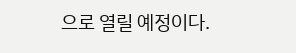으로 열릴 예정이다.